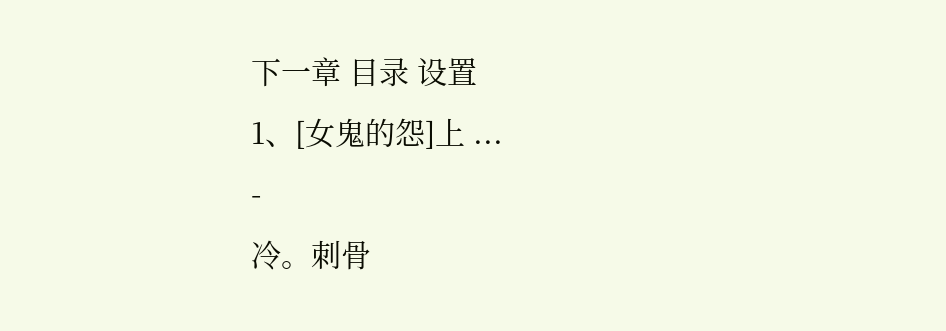下一章 目录 设置
1、[女鬼的怨]上 ...
-
冷。刺骨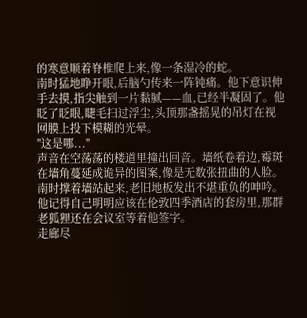的寒意顺着脊椎爬上来,像一条湿冷的蛇。
南时猛地睁开眼,后脑勺传来一阵钝痛。他下意识伸手去摸,指尖触到一片黏腻——血,已经半凝固了。他眨了眨眼,睫毛扫过浮尘,头顶那盏摇晃的吊灯在视网膜上投下模糊的光晕。
"这是哪..."
声音在空荡荡的楼道里撞出回音。墙纸卷着边,霉斑在墙角蔓延成诡异的图案,像是无数张扭曲的人脸。南时撑着墙站起来,老旧地板发出不堪重负的呻吟。他记得自己明明应该在伦敦四季酒店的套房里,那群老狐狸还在会议室等着他签字。
走廊尽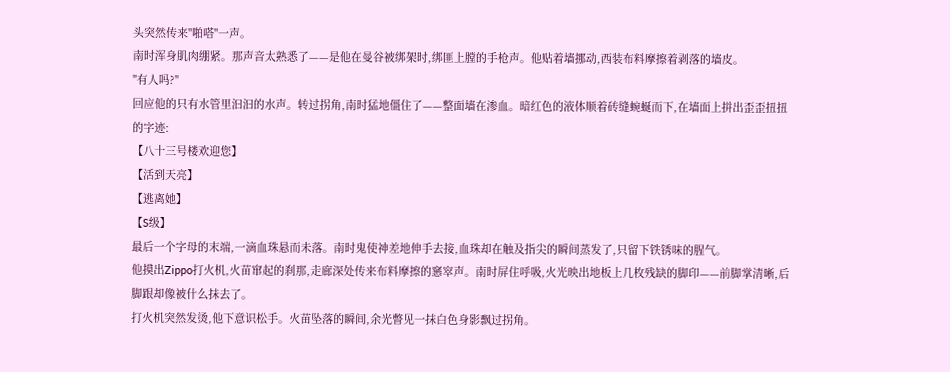头突然传来"啪嗒"一声。
南时浑身肌肉绷紧。那声音太熟悉了——是他在曼谷被绑架时,绑匪上膛的手枪声。他贴着墙挪动,西装布料摩擦着剥落的墙皮。
"有人吗?"
回应他的只有水管里汩汩的水声。转过拐角,南时猛地僵住了——整面墙在渗血。暗红色的液体顺着砖缝蜿蜒而下,在墙面上拼出歪歪扭扭的字迹:
【八十三号楼欢迎您】
【活到天亮】
【逃离她】
【S级】
最后一个字母的末端,一滴血珠悬而未落。南时鬼使神差地伸手去接,血珠却在触及指尖的瞬间蒸发了,只留下铁锈味的腥气。
他摸出Zippo打火机,火苗窜起的刹那,走廊深处传来布料摩擦的窸窣声。南时屏住呼吸,火光映出地板上几枚残缺的脚印——前脚掌清晰,后脚跟却像被什么抹去了。
打火机突然发烫,他下意识松手。火苗坠落的瞬间,余光瞥见一抹白色身影飘过拐角。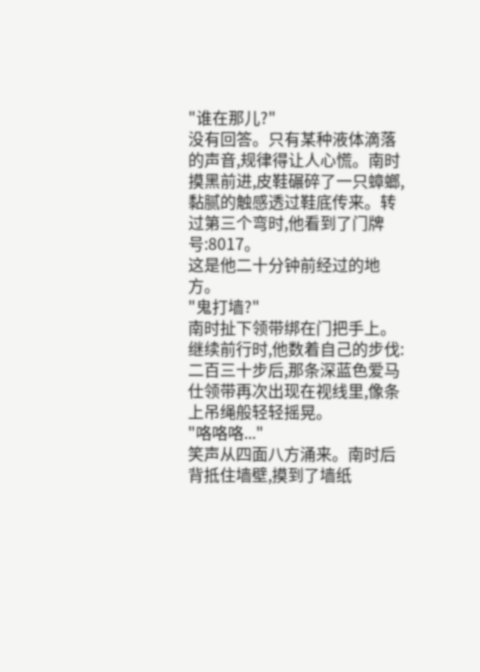"谁在那儿?"
没有回答。只有某种液体滴落的声音,规律得让人心慌。南时摸黑前进,皮鞋碾碎了一只蟑螂,黏腻的触感透过鞋底传来。转过第三个弯时,他看到了门牌号:8017。
这是他二十分钟前经过的地方。
"鬼打墙?"
南时扯下领带绑在门把手上。继续前行时,他数着自己的步伐:二百三十步后,那条深蓝色爱马仕领带再次出现在视线里,像条上吊绳般轻轻摇晃。
"咯咯咯..."
笑声从四面八方涌来。南时后背抵住墙壁,摸到了墙纸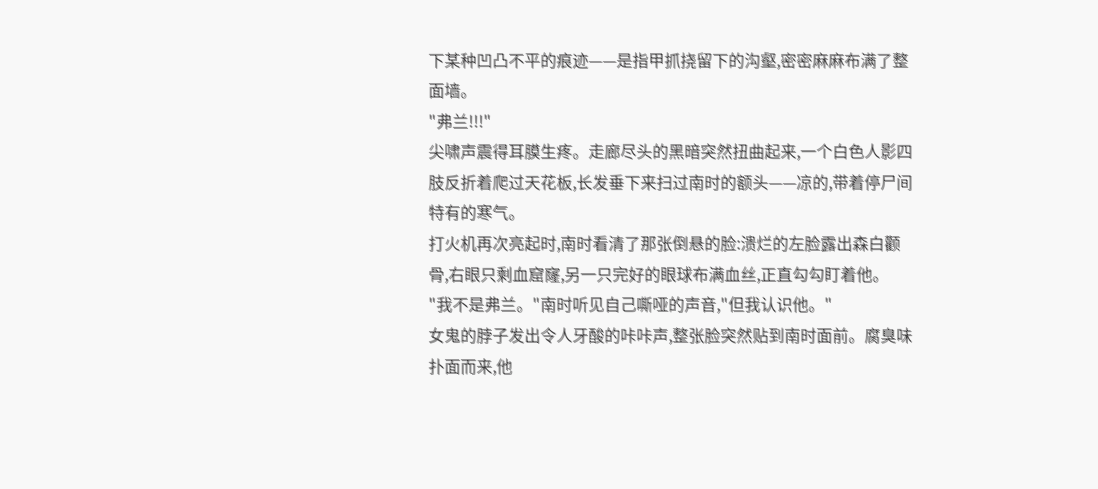下某种凹凸不平的痕迹——是指甲抓挠留下的沟壑,密密麻麻布满了整面墙。
"弗兰!!!"
尖啸声震得耳膜生疼。走廊尽头的黑暗突然扭曲起来,一个白色人影四肢反折着爬过天花板,长发垂下来扫过南时的额头——凉的,带着停尸间特有的寒气。
打火机再次亮起时,南时看清了那张倒悬的脸:溃烂的左脸露出森白颧骨,右眼只剩血窟窿,另一只完好的眼球布满血丝,正直勾勾盯着他。
"我不是弗兰。"南时听见自己嘶哑的声音,"但我认识他。"
女鬼的脖子发出令人牙酸的咔咔声,整张脸突然贴到南时面前。腐臭味扑面而来,他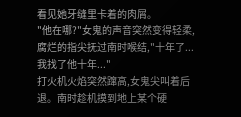看见她牙缝里卡着的肉屑。
"他在哪?"女鬼的声音突然变得轻柔,腐烂的指尖抚过南时喉结,"十年了...我找了他十年..."
打火机火焰突然蹿高,女鬼尖叫着后退。南时趁机摸到地上某个硬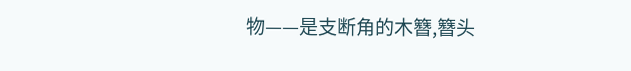物——是支断角的木簪,簪头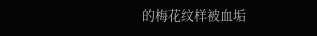的梅花纹样被血垢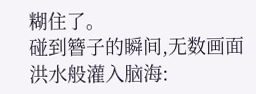糊住了。
碰到簪子的瞬间,无数画面洪水般灌入脑海: